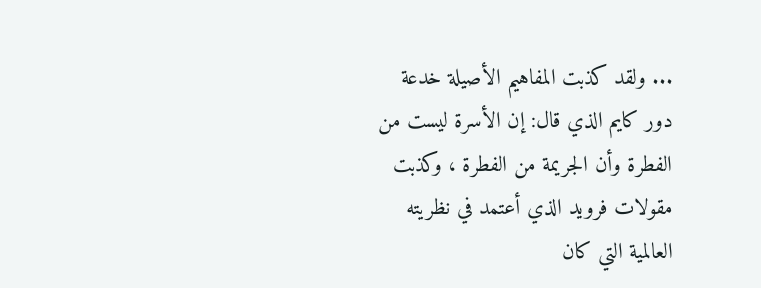... ولقد كذبت المفاهيم الأصيلة خدعة دور كايم الذي قال: إن الأسرة ليست من الفطرة وأن الجريمة من الفطرة ، وكذبت مقولات فرويد الذي أعتمد في نظريته العالمية التي كان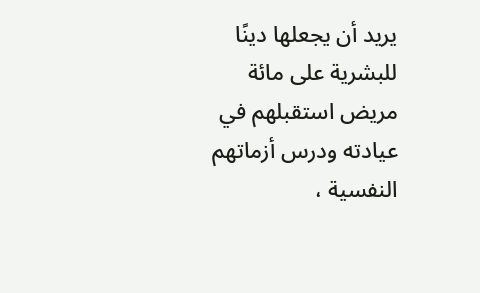يريد أن يجعلها دينًا للبشرية على مائة مريض استقبلهم في عيادته ودرس أزماتهم النفسية ،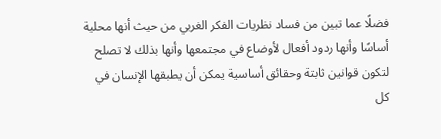فضلًا عما تبين من فساد نظريات الفكر الغربي من حيث أنها محلية أساسًا وأنها ردود أفعال لأوضاع في مجتمعها وأنها بذلك لا تصلح لتكون قوانين ثابتة وحقائق أساسية يمكن أن يطبقها الإنسان في كل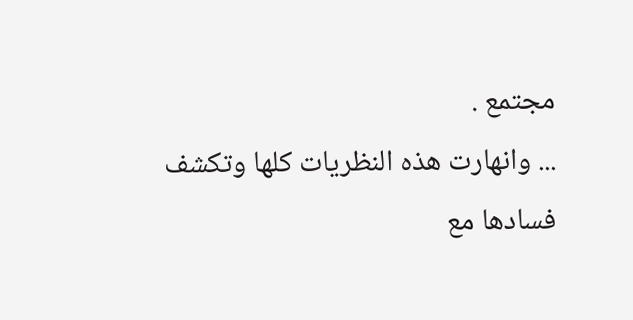مجتمع .
... وانهارت هذه النظريات كلها وتكشف فسادها مع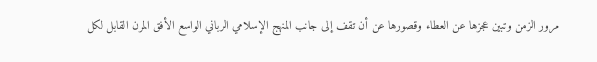مرور الزمن وتبين عجزها عن العطاء وقصورها عن أن تقف إلى جانب المنهج الإسلامي الرباني الواسع الأفق المرن القابل لكل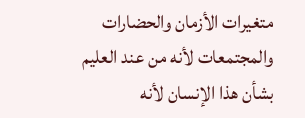متغيرات الأزمان والحضارات والمجتمعات لأنه من عند العليم بشأن هذا الإنسان لأنه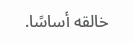خالقه أساسًا.